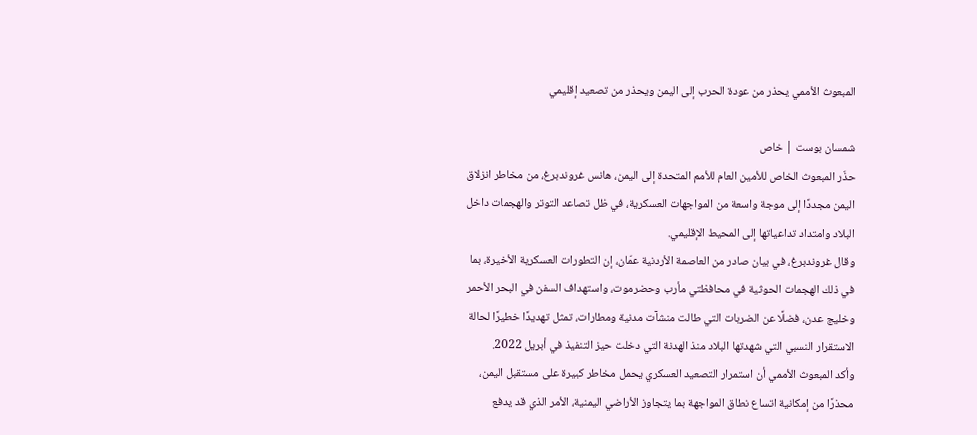المبعوث الأممي يحذر من عودة الحرب إلى اليمن ويحذر من تصعيد إقليمي

شمسان بوست | خاص
حذّر المبعوث الخاص للأمين العام للأمم المتحدة إلى اليمن، هانس غروندبرغ، من مخاطر انزلاق اليمن مجددًا إلى موجة واسعة من المواجهات العسكرية، في ظل تصاعد التوتر والهجمات داخل البلاد وامتداد تداعياتها إلى المحيط الإقليمي.
وقال غروندبرغ، في بيان صادر من العاصمة الأردنية عمّان، إن التطورات العسكرية الأخيرة، بما في ذلك الهجمات الحوثية في محافظتي مأرب وحضرموت، واستهداف السفن في البحر الأحمر وخليج عدن، فضلًا عن الضربات التي طالت منشآت مدنية ومطارات، تمثل تهديدًا خطيرًا لحالة الاستقرار النسبي التي شهدتها البلاد منذ الهدنة التي دخلت حيز التنفيذ في أبريل 2022.
وأكد المبعوث الأممي أن استمرار التصعيد العسكري يحمل مخاطر كبيرة على مستقبل اليمن، محذرًا من إمكانية اتساع نطاق المواجهة بما يتجاوز الأراضي اليمنية، الأمر الذي قد يدفع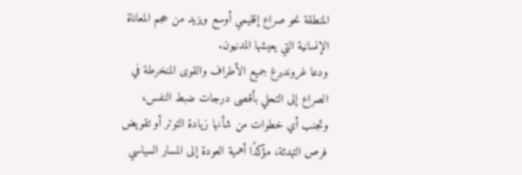المنطقة نحو صراع إقليمي أوسع ويزيد من حجم المعاناة الإنسانية التي يعيشها المدنيون.
ودعا غروندبرغ جميع الأطراف والقوى المنخرطة في الصراع إلى التحلي بأقصى درجات ضبط النفس، وتجنب أي خطوات من شأنها زيادة التوتر أو تقويض فرص التهدئة، مؤكدًا أهمية العودة إلى المسار السياسي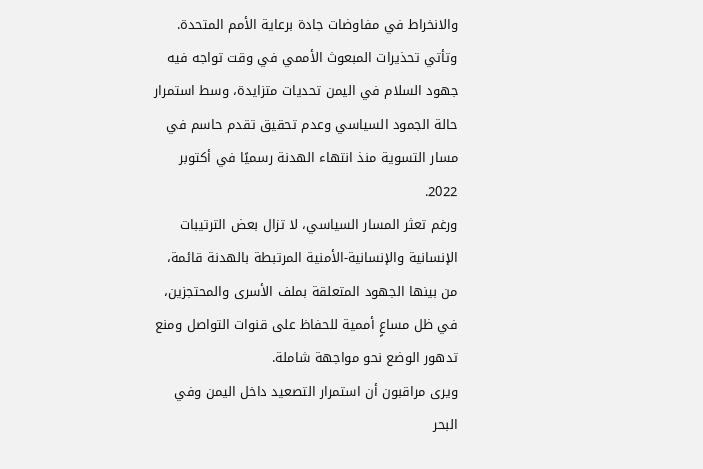والانخراط في مفاوضات جادة برعاية الأمم المتحدة.
وتأتي تحذيرات المبعوث الأممي في وقت تواجه فيه جهود السلام في اليمن تحديات متزايدة، وسط استمرار حالة الجمود السياسي وعدم تحقيق تقدم حاسم في مسار التسوية منذ انتهاء الهدنة رسميًا في أكتوبر 2022.
ورغم تعثر المسار السياسي، لا تزال بعض الترتيبات الإنسانية والإنسانية-الأمنية المرتبطة بالهدنة قائمة، من بينها الجهود المتعلقة بملف الأسرى والمحتجزين، في ظل مساعٍ أممية للحفاظ على قنوات التواصل ومنع تدهور الوضع نحو مواجهة شاملة.
ويرى مراقبون أن استمرار التصعيد داخل اليمن وفي البحر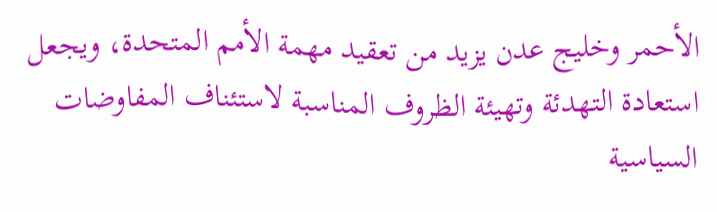الأحمر وخليج عدن يزيد من تعقيد مهمة الأمم المتحدة، ويجعل استعادة التهدئة وتهيئة الظروف المناسبة لاستئناف المفاوضات السياسية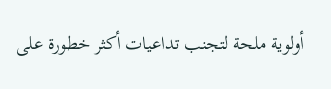أولوية ملحة لتجنب تداعيات أكثر خطورة على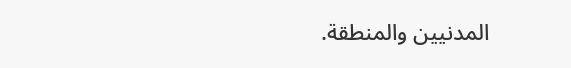المدنيين والمنطقة.